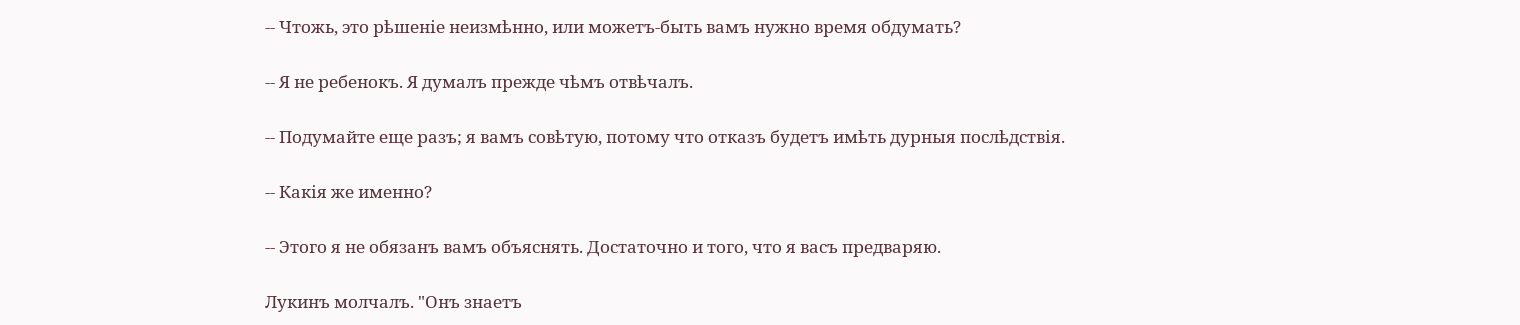-- Чтожь, это рѣшеніе неизмѣнно, или можетъ-быть вамъ нужно время обдумать?

-- Я не ребенокъ. Я думалъ прежде чѣмъ отвѣчалъ.

-- Подумайте еще разъ; я вамъ совѣтую, потому что отказъ будетъ имѣть дурныя послѣдствія.

-- Какія же именно?

-- Этого я не обязанъ вамъ объяснять. Достаточно и того, что я васъ предваряю.

Лукинъ молчалъ. "Онъ знаетъ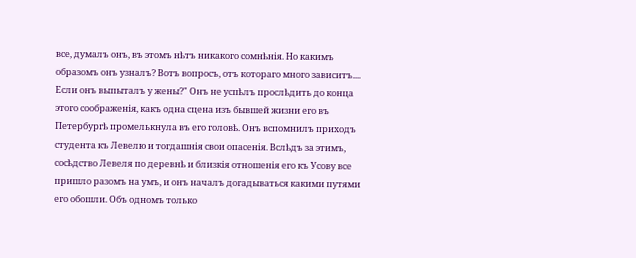все, думалъ онъ, въ этомъ нѣтъ никакого сомнѣнія. Но какимъ образомъ онъ узналъ? Вотъ вопросъ, отъ котораго много зависитъ.... Если онъ выпыталъ у жены?" Онъ не успѣлъ прослѣдить до конца этого соображенія, какъ одна сцена изъ бывшей жизни его въ Петербургѣ промелькнула въ его головѣ. Онъ вспомнилъ приходъ студента къ Левелю и тогдашнія свои опасенія. Вслѣдъ за этимъ, сосѣдство Левеля по деревнѣ и близкія отношенія его къ Усову все пришло разомъ на умъ, и онъ началъ догадываться какими путями его обошли. Объ одномъ только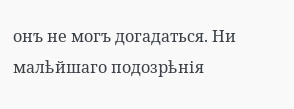онъ не могъ догадаться. Ни малѣйшаго подозрѣнія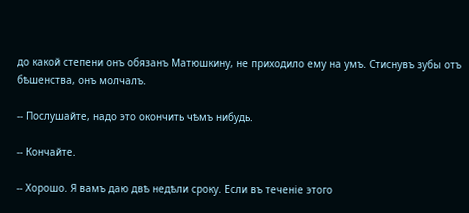до какой степени онъ обязанъ Матюшкину, не приходило ему на умъ. Стиснувъ зубы отъ бѣшенства, онъ молчалъ.

-- Послушайте, надо это окончить чѣмъ нибудь.

-- Кончайте.

-- Хорошо. Я вамъ даю двѣ недѣли сроку. Если въ теченіе этого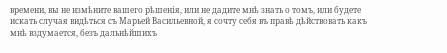времени, вы не измѣните вашего рѣшенія, или не дадите мнѣ знать о томъ, или будете искать случая видѣться съ Марьей Васильевной, я сочту себя въ правѣ дѣйствовать какъ мнѣ вздумается, безъ дальнѣйшихъ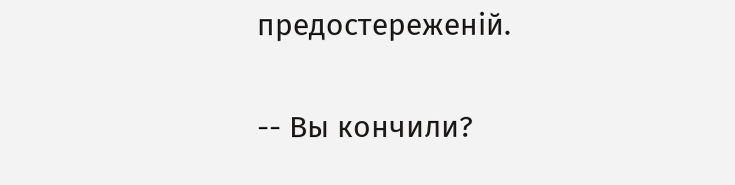предостереженій.

-- Вы кончили?